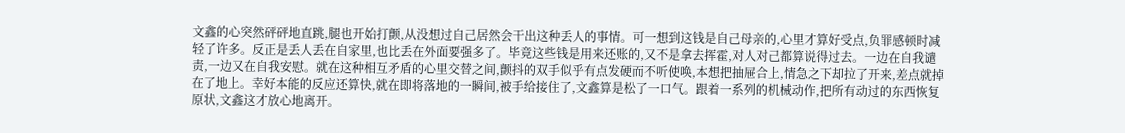文鑫的心突然砰砰地直跳,腿也开始打颤,从没想过自己居然会干出这种丢人的事情。可一想到这钱是自己母亲的,心里才算好受点,负罪感顿时减轻了许多。反正是丢人丢在自家里,也比丢在外面要强多了。毕竟这些钱是用来还账的,又不是拿去挥霍,对人对己都算说得过去。一边在自我谴责,一边又在自我安慰。就在这种相互矛盾的心里交替之间,颤抖的双手似乎有点发硬而不听使唤,本想把抽屉合上,情急之下却拉了开来,差点就掉在了地上。幸好本能的反应还算快,就在即将落地的一瞬间,被手给接住了,文鑫算是松了一口气。跟着一系列的机械动作,把所有动过的东西恢复原状,文鑫这才放心地离开。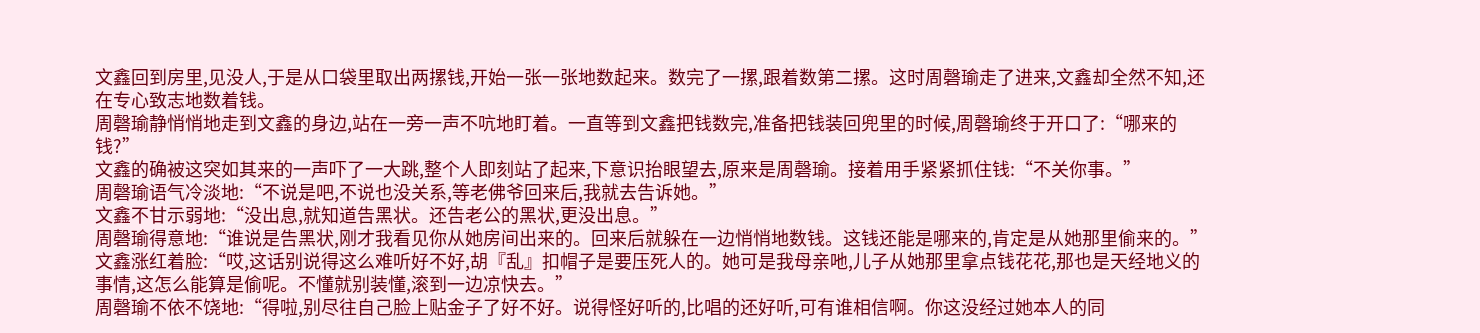文鑫回到房里,见没人,于是从口袋里取出两摞钱,开始一张一张地数起来。数完了一摞,跟着数第二摞。这时周磬瑜走了进来,文鑫却全然不知,还在专心致志地数着钱。
周磬瑜静悄悄地走到文鑫的身边,站在一旁一声不吭地盯着。一直等到文鑫把钱数完,准备把钱装回兜里的时候,周磬瑜终于开口了:“哪来的钱?”
文鑫的确被这突如其来的一声吓了一大跳,整个人即刻站了起来,下意识抬眼望去,原来是周磬瑜。接着用手紧紧抓住钱:“不关你事。”
周磬瑜语气冷淡地:“不说是吧,不说也没关系,等老佛爷回来后,我就去告诉她。”
文鑫不甘示弱地:“没出息,就知道告黑状。还告老公的黑状,更没出息。”
周磬瑜得意地:“谁说是告黑状,刚才我看见你从她房间出来的。回来后就躲在一边悄悄地数钱。这钱还能是哪来的,肯定是从她那里偷来的。”
文鑫涨红着脸:“哎,这话别说得这么难听好不好,胡『乱』扣帽子是要压死人的。她可是我母亲吔,儿子从她那里拿点钱花花,那也是天经地义的事情,这怎么能算是偷呢。不懂就别装懂,滚到一边凉快去。”
周磬瑜不依不饶地:“得啦,别尽往自己脸上贴金子了好不好。说得怪好听的,比唱的还好听,可有谁相信啊。你这没经过她本人的同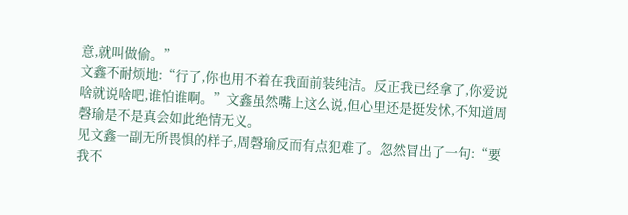意,就叫做偷。”
文鑫不耐烦地:“行了,你也用不着在我面前装纯洁。反正我已经拿了,你爱说啥就说啥吧,谁怕谁啊。”文鑫虽然嘴上这么说,但心里还是挺发怵,不知道周磬瑜是不是真会如此绝情无义。
见文鑫一副无所畏惧的样子,周磬瑜反而有点犯难了。忽然冒出了一句:“要我不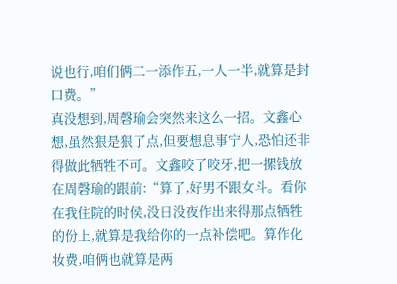说也行,咱们俩二一添作五,一人一半,就算是封口费。”
真没想到,周磬瑜会突然来这么一招。文鑫心想,虽然狠是狠了点,但要想息事宁人,恐怕还非得做此牺牲不可。文鑫咬了咬牙,把一摞钱放在周磬瑜的跟前:“算了,好男不跟女斗。看你在我住院的时侯,没日没夜作出来得那点牺牲的份上,就算是我给你的一点补偿吧。算作化妆费,咱俩也就算是两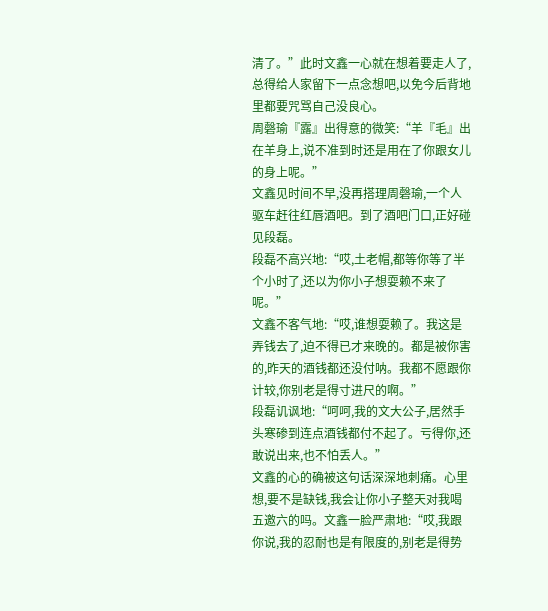清了。”此时文鑫一心就在想着要走人了,总得给人家留下一点念想吧,以免今后背地里都要咒骂自己没良心。
周磬瑜『露』出得意的微笑:“羊『毛』出在羊身上,说不准到时还是用在了你跟女儿的身上呢。”
文鑫见时间不早,没再搭理周磬瑜,一个人驱车赶往红唇酒吧。到了酒吧门口,正好碰见段磊。
段磊不高兴地:“哎,土老帽,都等你等了半个小时了,还以为你小子想耍赖不来了呢。”
文鑫不客气地:“哎,谁想耍赖了。我这是弄钱去了,迫不得已才来晚的。都是被你害的,昨天的酒钱都还没付呐。我都不愿跟你计较,你别老是得寸进尺的啊。”
段磊讥讽地:“呵呵,我的文大公子,居然手头寒碜到连点酒钱都付不起了。亏得你,还敢说出来,也不怕丢人。”
文鑫的心的确被这句话深深地刺痛。心里想,要不是缺钱,我会让你小子整天对我喝五邀六的吗。文鑫一脸严肃地:“哎,我跟你说,我的忍耐也是有限度的,别老是得势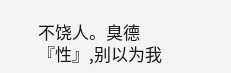不饶人。臭德『性』,别以为我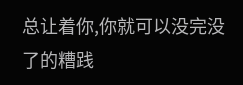总让着你,你就可以没完没了的糟践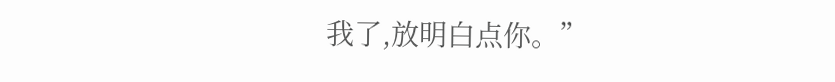我了,放明白点你。”